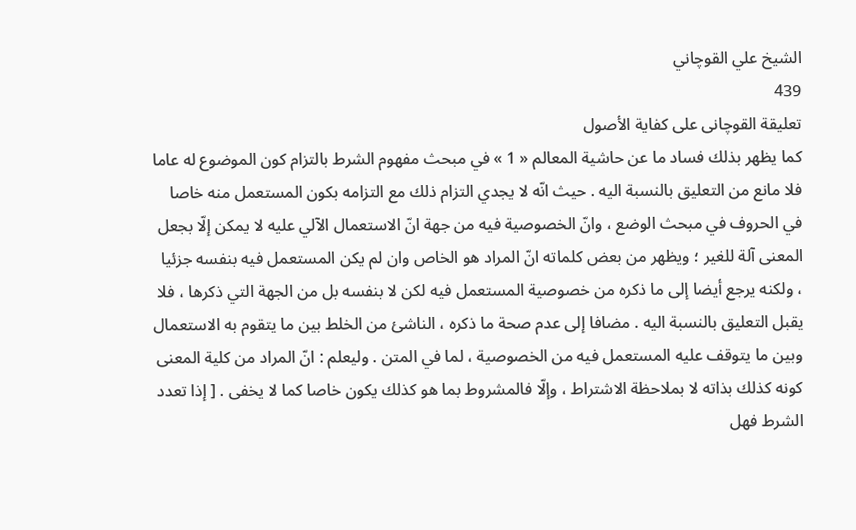الشيخ علي القوچاني
439
تعليقة القوچانى على كفاية الأصول
كما يظهر بذلك فساد ما عن حاشية المعالم « 1 » في مبحث مفهوم الشرط بالتزام كون الموضوع له عاما فلا مانع من التعليق بالنسبة اليه . حيث انّه لا يجدي التزام ذلك مع التزامه بكون المستعمل منه خاصا في الحروف في مبحث الوضع ، وانّ الخصوصية فيه من جهة انّ الاستعمال الآلي عليه لا يمكن إلّا بجعل المعنى آلة للغير ؛ ويظهر من بعض كلماته انّ المراد هو الخاص وان لم يكن المستعمل فيه بنفسه جزئيا ، ولكنه يرجع أيضا إلى ما ذكره من خصوصية المستعمل فيه لكن لا بنفسه بل من الجهة التي ذكرها ، فلا يقبل التعليق بالنسبة اليه . مضافا إلى عدم صحة ما ذكره ، الناشئ من الخلط بين ما يتقوم به الاستعمال وبين ما يتوقف عليه المستعمل فيه من الخصوصية ، لما في المتن . وليعلم : انّ المراد من كلية المعنى كونه كذلك بذاته لا بملاحظة الاشتراط ، وإلّا فالمشروط بما هو كذلك يكون خاصا كما لا يخفى . [ إذا تعدد الشرط فهل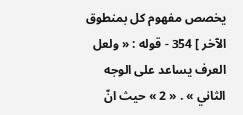يخصص مفهوم كل بمنطوق الآخر ] 354 - قوله : « ولعل العرف يساعد على الوجه الثاني » . « 2 » حيث انّ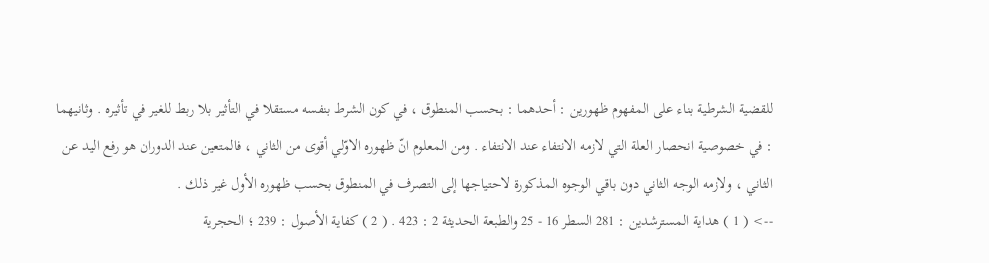للقضية الشرطية بناء على المفهوم ظهورين : أحدهما : بحسب المنطوق ، في كون الشرط بنفسه مستقلا في التأثير بلا ربط للغير في تأثيره . وثانيهما : في خصوصية انحصار العلة التي لازمه الانتفاء عند الانتفاء . ومن المعلوم انّ ظهوره الاوّلي أقوى من الثاني ، فالمتعين عند الدوران هو رفع اليد عن الثاني ، ولازمه الوجه الثاني دون باقي الوجوه المذكورة لاحتياجها إلى التصرف في المنطوق بحسب ظهوره الأول غير ذلك .
--> ( 1 ) هداية المسترشدين : 281 السطر 16 - 25 والطبعة الحديثة 2 : 423 . ( 2 ) كفاية الأصول : 239 ؛ الحجرية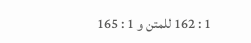1 : 162 للمتن و 1 : 165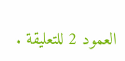العمود 2 للتعليقة .